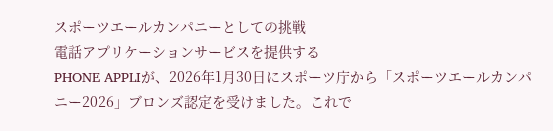スポーツエールカンパニーとしての挑戦
電話アプリケーションサービスを提供する
PHONE APPLIが、2026年1月30日にスポーツ庁から「スポーツエールカンパニー2026」ブロンズ認定を受けました。これで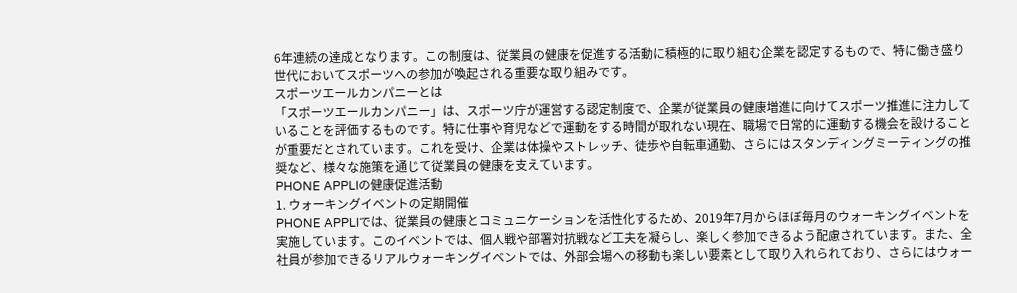6年連続の達成となります。この制度は、従業員の健康を促進する活動に積極的に取り組む企業を認定するもので、特に働き盛り世代においてスポーツへの参加が喚起される重要な取り組みです。
スポーツエールカンパニーとは
「スポーツエールカンパニー」は、スポーツ庁が運営する認定制度で、企業が従業員の健康増進に向けてスポーツ推進に注力していることを評価するものです。特に仕事や育児などで運動をする時間が取れない現在、職場で日常的に運動する機会を設けることが重要だとされています。これを受け、企業は体操やストレッチ、徒歩や自転車通勤、さらにはスタンディングミーティングの推奨など、様々な施策を通じて従業員の健康を支えています。
PHONE APPLIの健康促進活動
1. ウォーキングイベントの定期開催
PHONE APPLIでは、従業員の健康とコミュニケーションを活性化するため、2019年7月からほぼ毎月のウォーキングイベントを実施しています。このイベントでは、個人戦や部署対抗戦など工夫を凝らし、楽しく参加できるよう配慮されています。また、全社員が参加できるリアルウォーキングイベントでは、外部会場への移動も楽しい要素として取り入れられており、さらにはウォー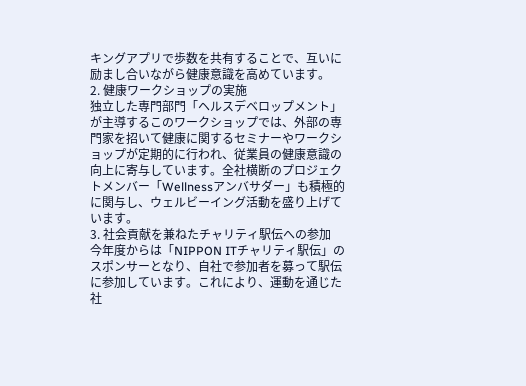キングアプリで歩数を共有することで、互いに励まし合いながら健康意識を高めています。
2. 健康ワークショップの実施
独立した専門部門「ヘルスデベロップメント」が主導するこのワークショップでは、外部の専門家を招いて健康に関するセミナーやワークショップが定期的に行われ、従業員の健康意識の向上に寄与しています。全社横断のプロジェクトメンバー「Wellnessアンバサダー」も積極的に関与し、ウェルビーイング活動を盛り上げています。
3. 社会貢献を兼ねたチャリティ駅伝への参加
今年度からは「NIPPON ITチャリティ駅伝」のスポンサーとなり、自社で参加者を募って駅伝に参加しています。これにより、運動を通じた社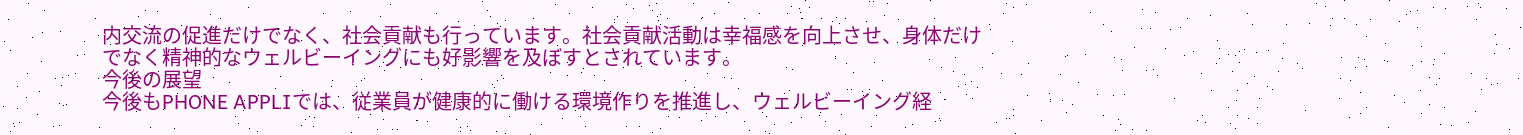内交流の促進だけでなく、社会貢献も行っています。社会貢献活動は幸福感を向上させ、身体だけでなく精神的なウェルビーイングにも好影響を及ぼすとされています。
今後の展望
今後もPHONE APPLIでは、従業員が健康的に働ける環境作りを推進し、ウェルビーイング経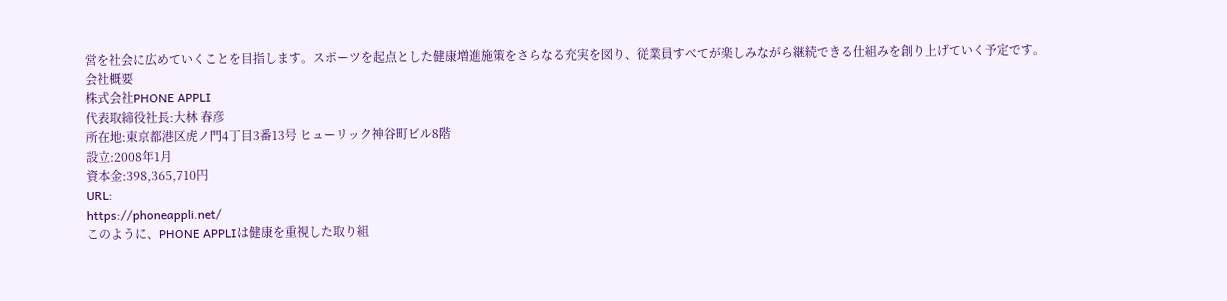営を社会に広めていくことを目指します。スポーツを起点とした健康増進施策をさらなる充実を図り、従業員すべてが楽しみながら継続できる仕組みを創り上げていく予定です。
会社概要
株式会社PHONE APPLI
代表取締役社長:大林 春彦
所在地:東京都港区虎ノ門4丁目3番13号 ヒューリック神谷町ビル8階
設立:2008年1月
資本金:398,365,710円
URL:
https://phoneappli.net/
このように、PHONE APPLIは健康を重視した取り組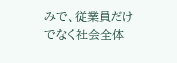みで、従業員だけでなく社会全体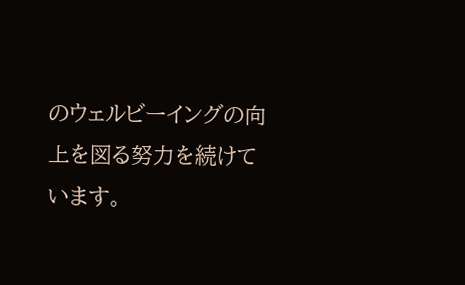のウェルビーイングの向上を図る努力を続けています。